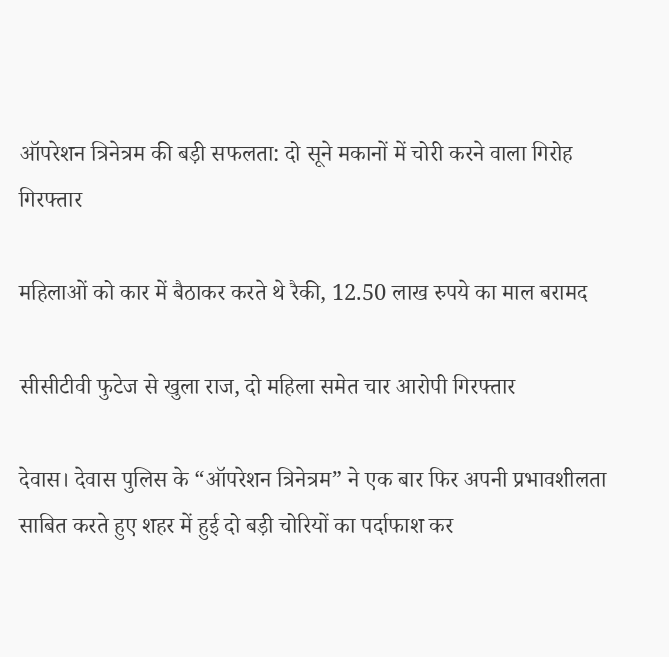ऑपरेशन त्रिनेत्रम की बड़ी सफलता: दो सूने मकानों में चोरी करने वाला गिरोह गिरफ्तार

महिलाओं को कार में बैठाकर करते थे रैकी, 12.50 लाख रुपये का माल बरामद

सीसीटीवी फुटेज से खुला राज, दो महिला समेत चार आरोपी गिरफ्तार

देवास। देवास पुलिस के “ऑपरेशन त्रिनेत्रम” ने एक बार फिर अपनी प्रभावशीलता साबित करते हुए शहर में हुई दो बड़ी चोरियों का पर्दाफाश कर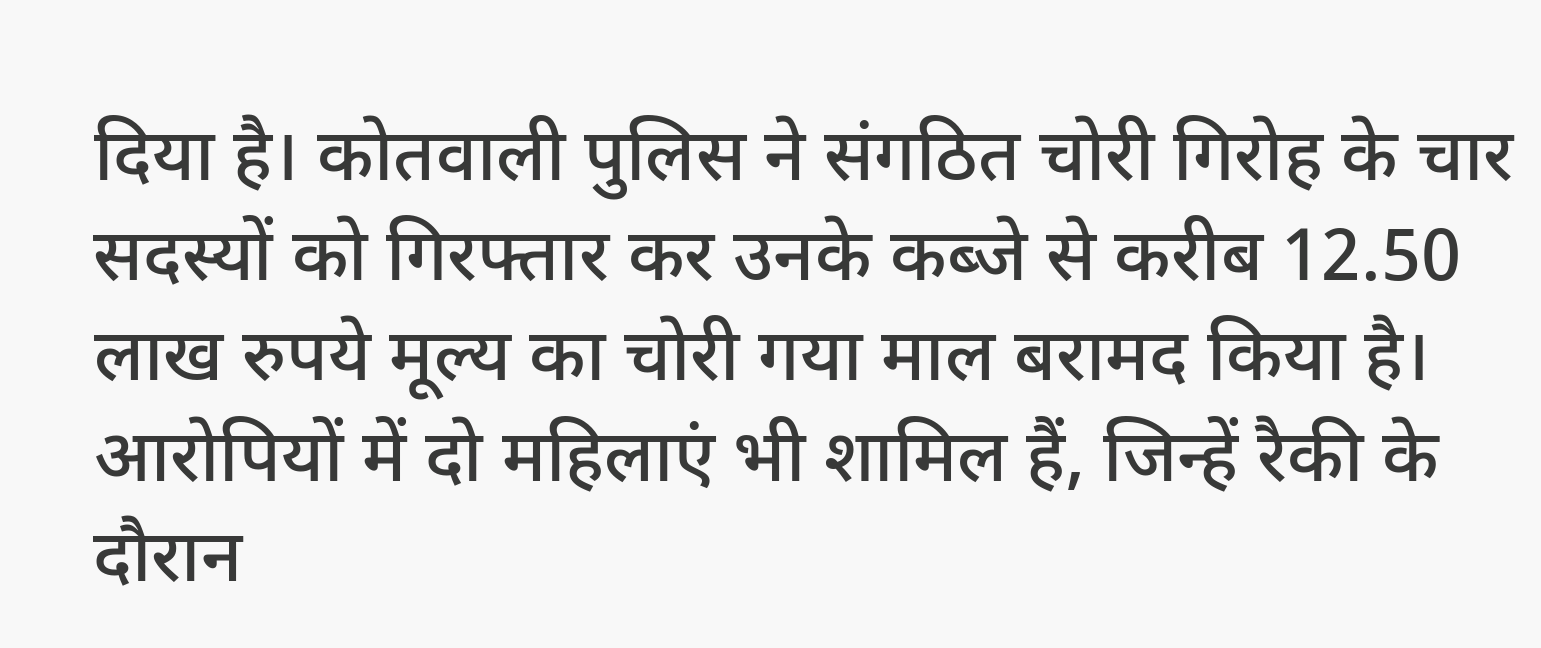दिया है। कोतवाली पुलिस ने संगठित चोरी गिरोह के चार सदस्यों को गिरफ्तार कर उनके कब्जे से करीब 12.50 लाख रुपये मूल्य का चोरी गया माल बरामद किया है। आरोपियों में दो महिलाएं भी शामिल हैं, जिन्हें रैकी के दौरान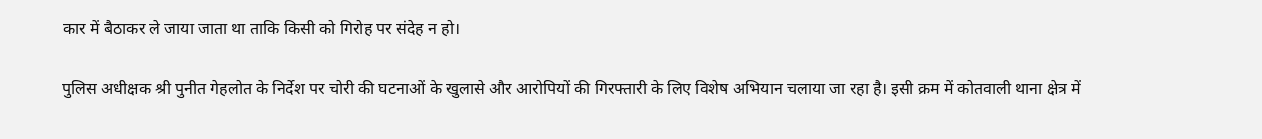कार में बैठाकर ले जाया जाता था ताकि किसी को गिरोह पर संदेह न हो।

पुलिस अधीक्षक श्री पुनीत गेहलोत के निर्देश पर चोरी की घटनाओं के खुलासे और आरोपियों की गिरफ्तारी के लिए विशेष अभियान चलाया जा रहा है। इसी क्रम में कोतवाली थाना क्षेत्र में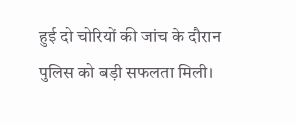हुई दो चोरियों की जांच के दौरान पुलिस को बड़ी सफलता मिली।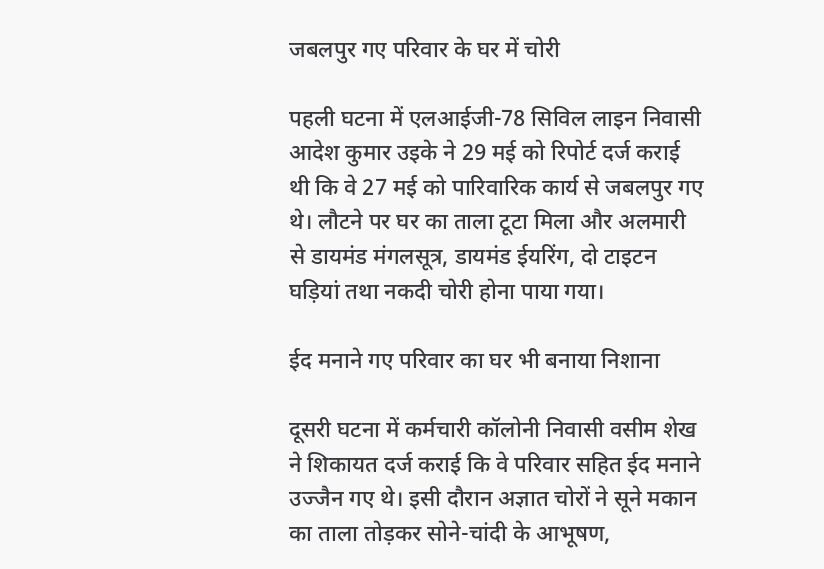जबलपुर गए परिवार के घर में चोरी

पहली घटना में एलआईजी-78 सिविल लाइन निवासी आदेश कुमार उइके ने 29 मई को रिपोर्ट दर्ज कराई थी कि वे 27 मई को पारिवारिक कार्य से जबलपुर गए थे। लौटने पर घर का ताला टूटा मिला और अलमारी से डायमंड मंगलसूत्र, डायमंड ईयरिंग, दो टाइटन घड़ियां तथा नकदी चोरी होना पाया गया।

ईद मनाने गए परिवार का घर भी बनाया निशाना

दूसरी घटना में कर्मचारी कॉलोनी निवासी वसीम शेख ने शिकायत दर्ज कराई कि वे परिवार सहित ईद मनाने उज्जैन गए थे। इसी दौरान अज्ञात चोरों ने सूने मकान का ताला तोड़कर सोने-चांदी के आभूषण,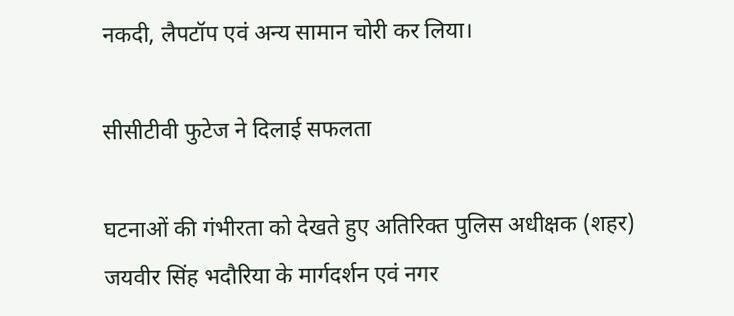नकदी, लैपटॉप एवं अन्य सामान चोरी कर लिया।

सीसीटीवी फुटेज ने दिलाई सफलता

घटनाओं की गंभीरता को देखते हुए अतिरिक्त पुलिस अधीक्षक (शहर) जयवीर सिंह भदौरिया के मार्गदर्शन एवं नगर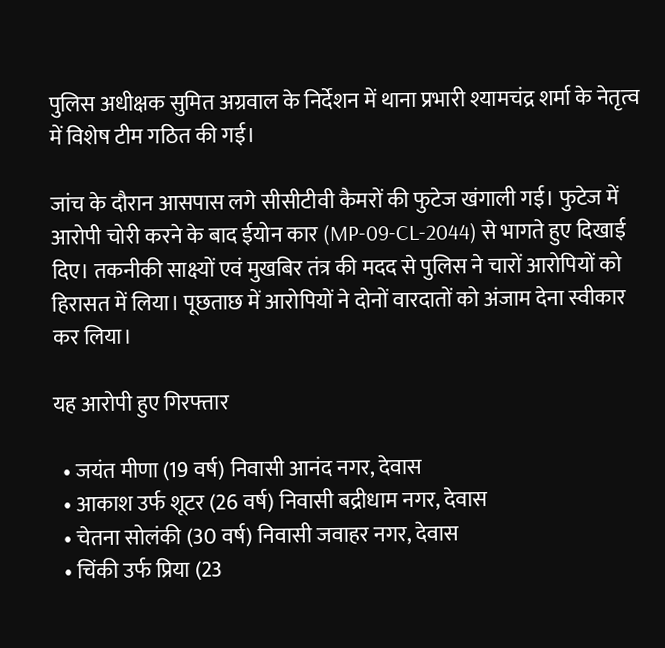पुलिस अधीक्षक सुमित अग्रवाल के निर्देशन में थाना प्रभारी श्यामचंद्र शर्मा के नेतृत्व में विशेष टीम गठित की गई।

जांच के दौरान आसपास लगे सीसीटीवी कैमरों की फुटेज खंगाली गई। फुटेज में आरोपी चोरी करने के बाद ईयोन कार (MP-09-CL-2044) से भागते हुए दिखाई दिए। तकनीकी साक्ष्यों एवं मुखबिर तंत्र की मदद से पुलिस ने चारों आरोपियों को हिरासत में लिया। पूछताछ में आरोपियों ने दोनों वारदातों को अंजाम देना स्वीकार कर लिया।

यह आरोपी हुए गिरफ्तार

  • जयंत मीणा (19 वर्ष) निवासी आनंद नगर, देवास
  • आकाश उर्फ शूटर (26 वर्ष) निवासी बद्रीधाम नगर, देवास
  • चेतना सोलंकी (30 वर्ष) निवासी जवाहर नगर, देवास
  • चिंकी उर्फ प्रिया (23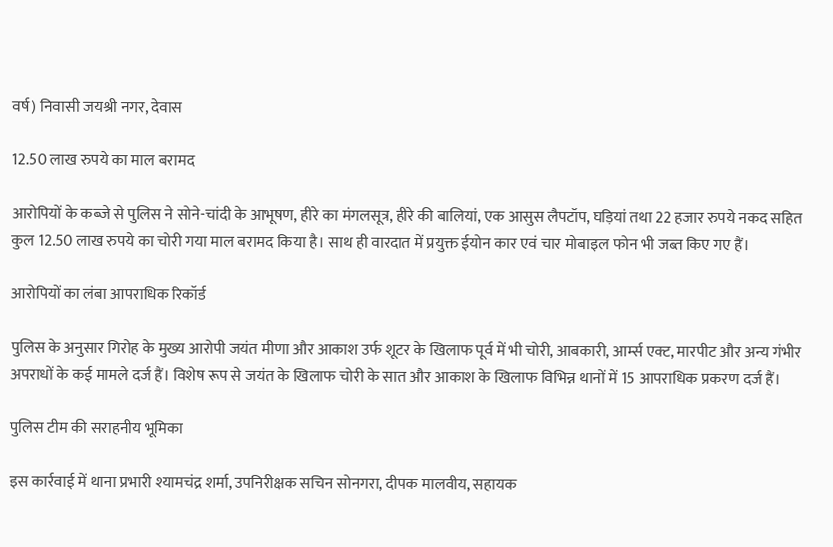वर्ष) निवासी जयश्री नगर, देवास

12.50 लाख रुपये का माल बरामद

आरोपियों के कब्जे से पुलिस ने सोने-चांदी के आभूषण, हीरे का मंगलसूत्र, हीरे की बालियां, एक आसुस लैपटॉप, घड़ियां तथा 22 हजार रुपये नकद सहित कुल 12.50 लाख रुपये का चोरी गया माल बरामद किया है। साथ ही वारदात में प्रयुक्त ईयोन कार एवं चार मोबाइल फोन भी जब्त किए गए हैं।

आरोपियों का लंबा आपराधिक रिकॉर्ड

पुलिस के अनुसार गिरोह के मुख्य आरोपी जयंत मीणा और आकाश उर्फ शूटर के खिलाफ पूर्व में भी चोरी, आबकारी, आर्म्स एक्ट, मारपीट और अन्य गंभीर अपराधों के कई मामले दर्ज हैं। विशेष रूप से जयंत के खिलाफ चोरी के सात और आकाश के खिलाफ विभिन्न थानों में 15 आपराधिक प्रकरण दर्ज हैं।

पुलिस टीम की सराहनीय भूमिका

इस कार्रवाई में थाना प्रभारी श्यामचंद्र शर्मा, उपनिरीक्षक सचिन सोनगरा, दीपक मालवीय, सहायक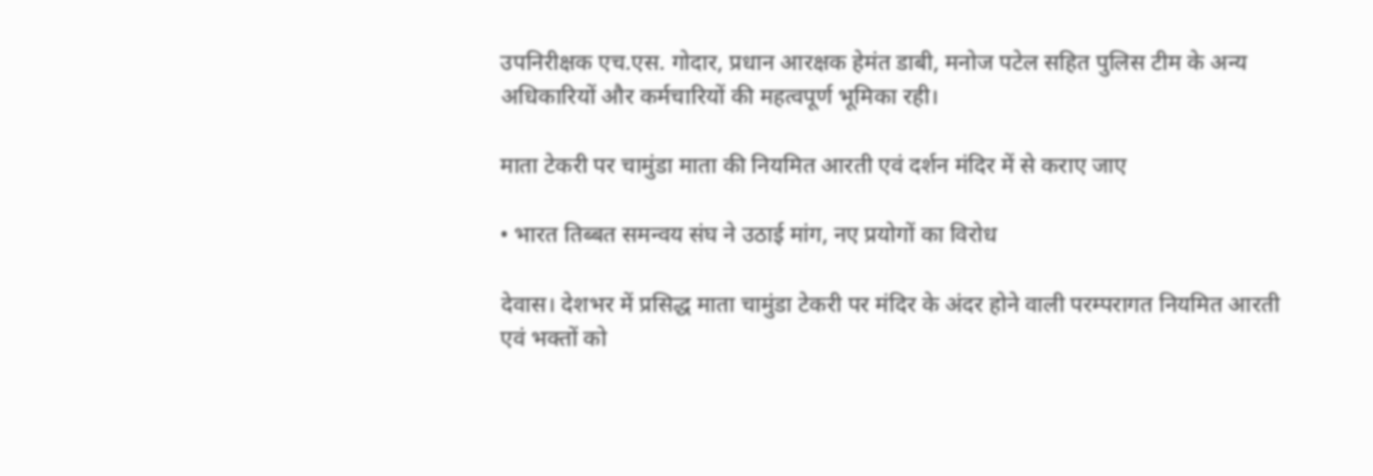उपनिरीक्षक एच.एस. गोदार, प्रधान आरक्षक हेमंत डाबी, मनोज पटेल सहित पुलिस टीम के अन्य अधिकारियों और कर्मचारियों की महत्वपूर्ण भूमिका रही।

माता टेकरी पर चामुंडा माता की नियमित आरती एवं दर्शन मंदिर में से कराए जाए

• भारत तिब्बत समन्वय संघ ने उठाई मांग, नए प्रयोगों का विरोध

देवास। देशभर में प्रसिद्ध माता चामुंडा टेकरी पर मंदिर के अंदर होने वाली परम्परागत नियमित आरती एवं भक्तों को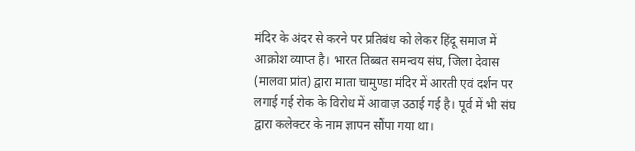मंदिर के अंदर से करने पर प्रतिबंध को लेकर हिंदू समाज में आक्रोश व्याप्त है। भारत तिब्बत समन्वय संघ, जिला देवास (मालवा प्रांत) द्वारा माता चामुण्डा मंदिर में आरती एवं दर्शन पर लगाई गई रोक के विरोध में आवाज़ उठाई गई है। पूर्व में भी संघ द्वारा कलेक्टर के नाम ज्ञापन सौंपा गया था।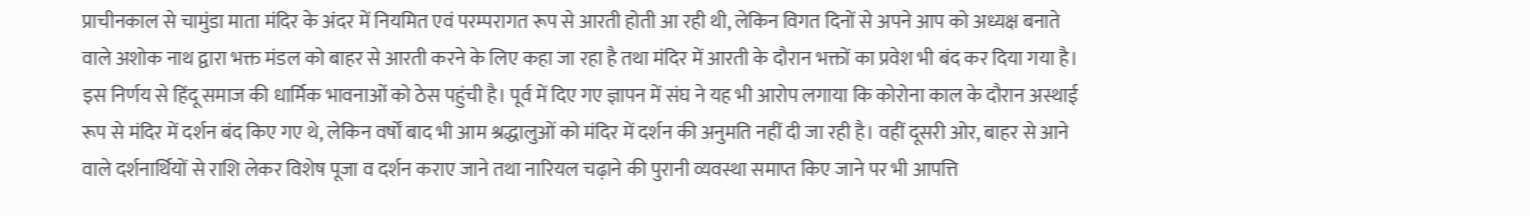प्राचीनकाल से चामुंडा माता मंदिर के अंदर में नियमित एवं परम्परागत रूप से आरती होती आ रही थी, लेकिन विगत दिनों से अपने आप को अध्यक्ष बनाते वाले अशोक नाथ द्वारा भक्त मंडल को बाहर से आरती करने के लिए कहा जा रहा है तथा मंदिर में आरती के दौरान भक्तों का प्रवेश भी बंद कर दिया गया है। इस निर्णय से हिंदू समाज की धार्मिक भावनाओं को ठेस पहुंची है। पूर्व में दिए गए ज्ञापन में संघ ने यह भी आरोप लगाया कि कोरोना काल के दौरान अस्थाई रूप से मंदिर में दर्शन बंद किए गए थे, लेकिन वर्षों बाद भी आम श्रद्धालुओं को मंदिर में दर्शन की अनुमति नहीं दी जा रही है। वहीं दूसरी ओर, बाहर से आने वाले दर्शनार्थियों से राशि लेकर विशेष पूजा व दर्शन कराए जाने तथा नारियल चढ़ाने की पुरानी व्यवस्था समाप्त किए जाने पर भी आपत्ति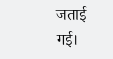जताई गई।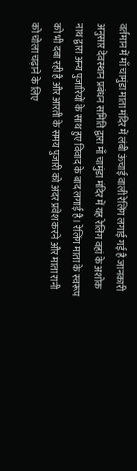वर्तमान में माँ चामुंडा माता मंदिर में लंबी ऊंचाई वाली रेलिंग लगाई गई है जानकारी अनुसार देवस्थान प्रबंधन समिति द्वारा माँ चामुंडा मंदिर में यह रेलिंग वहां के अशोक नाथ द्वारा अन्य पुजारियों के साथ हुए विवाद के बाद लगाई है। रेलिंग माता के स्वरूप को भी दबा रही है और आरती के समय पुजारी को अंदर प्रवेश करने और माता रानी को चोला चढ़ाने के लिए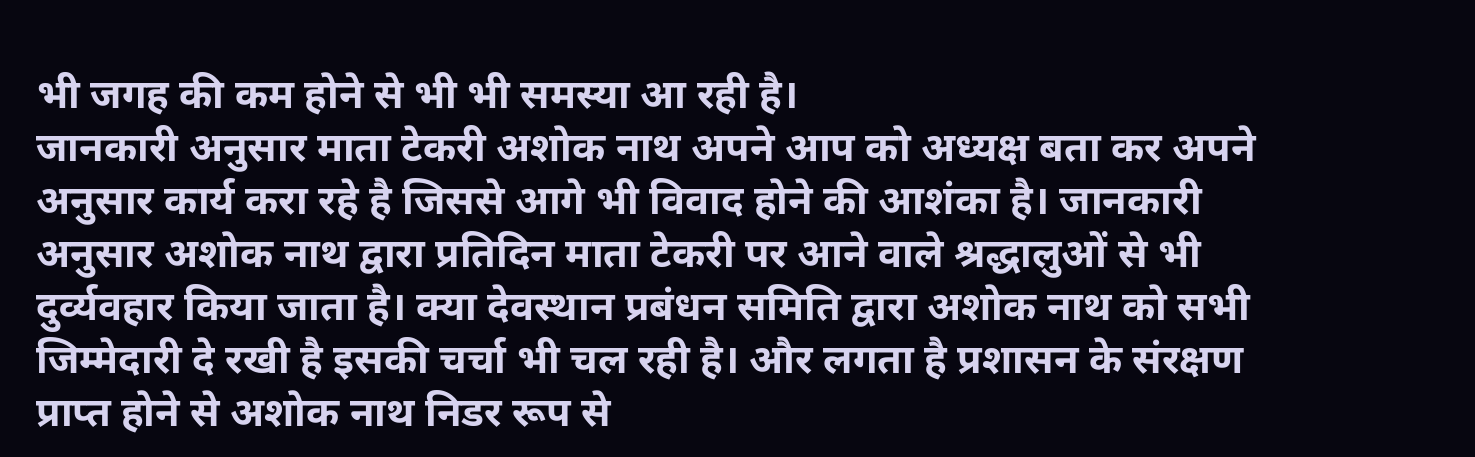भी जगह की कम होने से भी भी समस्या आ रही है।
जानकारी अनुसार माता टेकरी अशोक नाथ अपने आप को अध्यक्ष बता कर अपने अनुसार कार्य करा रहे है जिससे आगे भी विवाद होने की आशंका है। जानकारी अनुसार अशोक नाथ द्वारा प्रतिदिन माता टेकरी पर आने वाले श्रद्धालुओं से भी दुर्व्यवहार किया जाता है। क्या देवस्थान प्रबंधन समिति द्वारा अशोक नाथ को सभी जिम्मेदारी दे रखी है इसकी चर्चा भी चल रही है। और लगता है प्रशासन के संरक्षण प्राप्त होने से अशोक नाथ निडर रूप से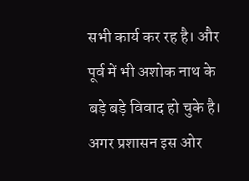सभी कार्य कर रह है। और पूर्व में भी अशोक नाथ के बड़े बड़े विवाद हो चुके है।
अगर प्रशासन इस ओर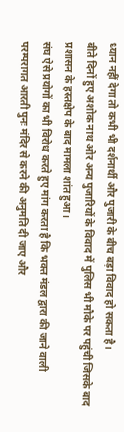ध्यान नहीं देगा तो कभी भी दर्शनार्थी और पुजारी के बीच बड़ा विवाद हो सकता है।
बीते दिनों हुए अशोक नाथ ओर अन्य पुजारियों के विवाद में पुलिस भी मौके पर पहुंची जिसके बाद प्रशासन के हस्तक्षेप के बाद मामला शांत हुआ।
संघ ऐसे प्रयोगों का भी विरोध करते हुए मांग करता है कि भक्त मंडल द्वारा की जाने वाली परम्परागत आरती पुनः मंदिर से करने की अनुमति दी जाए और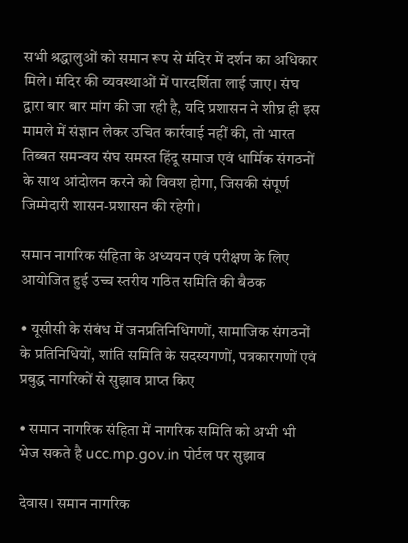सभी श्रद्धालुओं को समान रूप से मंदिर में दर्शन का अधिकार मिले। मंदिर की व्यवस्थाओं में पारदर्शिता लाई जाए। संघ द्वारा बार बार मांग की जा रही है, यदि प्रशासन ने शीघ्र ही इस मामले में संज्ञान लेकर उचित कार्रवाई नहीं की, तो भारत तिब्बत समन्वय संघ समस्त हिंदू समाज एवं धार्मिक संगठनों के साथ आंदोलन करने को विवश होगा, जिसकी संपूर्ण जिम्मेदारी शासन-प्रशासन की रहेगी।

समान नागरिक संहिता के अध्ययन एवं परीक्षण के लिए आयोजित हुई उच्च स्तरीय गठित समिति की बैठक

• यूसीसी के संबंध में जनप्रतिनिधिगणों, सामाजिक संगठनों के प्रतिनिधियों, शांति समिति के सदस्यगणों, पत्रकारगणों एवं प्रबुद्ध नागरिकों से सुझाव प्राप्त किए

• समान नागरिक संहिता में नागरिक समिति को अभी भी भेज सकते है ucc.mp.gov.in पोर्टल पर सुझाव

देवास। समान नागरिक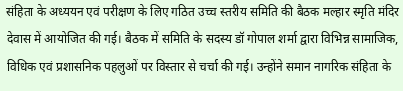संहिता के अध्ययन एवं परीक्षण के लिए गठित उच्च स्तरीय समिति की बैठक मल्‍हार स्‍मृति मंदिर देवास में आयोजित की गई। बैठक में समिति के सदस्य डॉ गोपाल शर्मा द्वारा विभिन्न सामाजिक, विधिक एवं प्रशासनिक पहलुओं पर विस्तार से चर्चा की गई। उन्‍होंने समान नागरिक संहिता के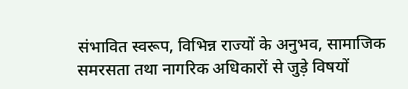संभावित स्वरूप, विभिन्न राज्यों के अनुभव, सामाजिक समरसता तथा नागरिक अधिकारों से जुड़े विषयों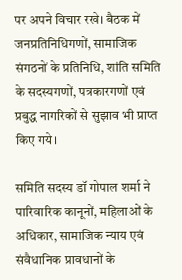पर अपने विचार रखे। बैठक में जनप्रतिनिधिगणों, सामाजिक संगठनों के प्रतिनिधि, शांति समिति के सदस्यगणों, पत्रकारगणों एवं प्रबुद्ध नागरिकों से सुझाव भी प्राप्त किए गये।

समिति सदस्य डॉ गोपाल शर्मा ने पारिवारिक कानूनों, महिलाओं के अधिकार, सामाजिक न्याय एवं संवैधानिक प्रावधानों के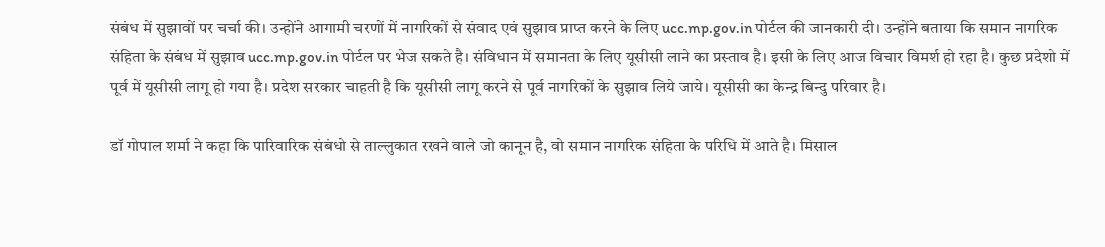संबंध में सुझावों पर चर्चा की। उन्‍होंने आगामी चरणों में नागरिकों से संवाद एवं सुझाव प्राप्त करने के लिए ucc.mp.gov.in पोर्टल की जानकारी दी। उन्‍होंने बताया कि समान नागरिक संहिता के संबंध में सुझाव ucc.mp.gov.in पोर्टल पर भेज सकते है। संविधान में समानता के लिए यूसीसी लाने का प्रस्‍ताव है। इसी के लिए आज विचार विमर्श हो रहा है। कुछ प्रदेशो में पूर्व में यूसीसी लागू हो गया है। प्रदेश सरकार चाहती है कि यूसीसी लागू करने से पूर्व नागरिकों के सुझाव लिये जाये। यूसीसी का केन्‍द्र बिन्‍दु परिवार है।

डॉ गोपाल शर्मा ने कहा कि पारिवारिक संबंधो से ताल्लुकात रखने वाले जो कानून है, वो समान नागरिक संहिता के परिधि में आते है। मिसाल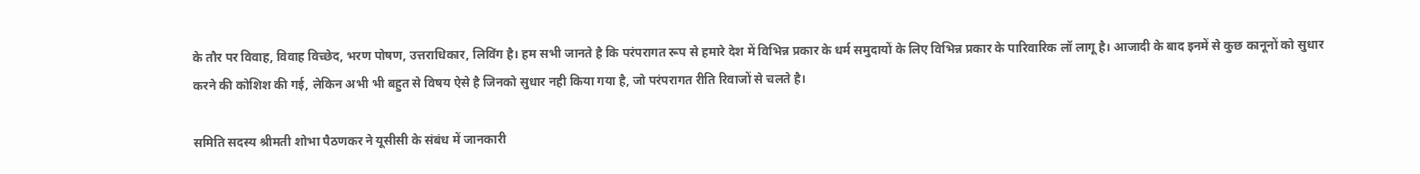के तौर पर विवाह, विवाह विच्छेद, भरण पोषण, उत्तराधिकार, लिविंग है। हम सभी जानते है कि परंपरागत रूप से हमारे देश में विभिन्न प्रकार के धर्म समुदायों के लिए विभिन्न प्रकार के पारिवारिक लॉ लागू है। आजादी के बाद इनमें से कुछ कानूनों को सुधार करने की कोशिश की गई, लेकिन अभी भी बहुत से विषय ऐसे है जिनको सुधार नही किया गया है, जो परंपरागत रीति रिवाजों से चलते है।

समिति सदस्य श्रीमती शोभा पैठणकर ने यूसीसी के संबंध में जानकारी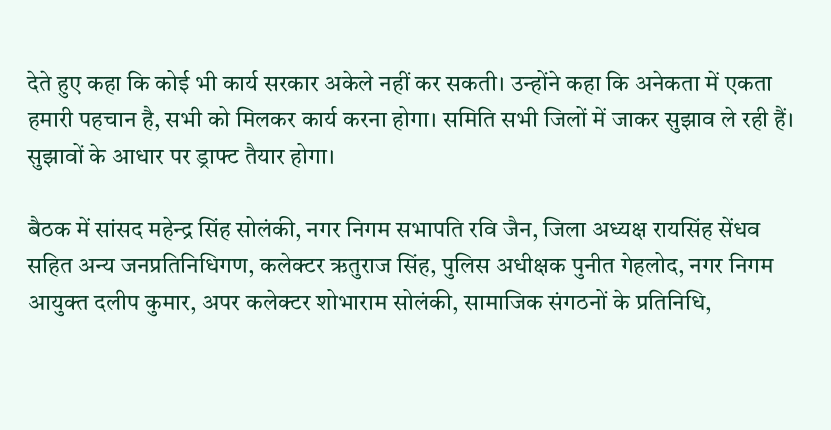देते हुए कहा कि कोई भी कार्य सरकार अकेले नहीं कर सकती। उन्‍होंने कहा कि अनेकता में एकता हमारी पहचान है, सभी को मिलकर कार्य करना होगा। समिति सभी जिलों में जाकर सुझाव ले रही हैं। सुझावों के आधार पर ड्राफ्ट तैयार होगा।

बैठक में सांसद महेन्‍द्र सिंह सोलंकी, नगर निगम सभापति रवि जैन, जिला अध्‍यक्ष रायसिंह सेंधव सहित अन्‍य जनप्रतिनिधिगण, कलेक्‍टर ऋतुराज सिंह, पुलिस अधीक्षक पुनीत गेहलोद, नगर निगम आयुक्‍त दलीप कुमार, अपर कलेक्‍टर शोभाराम सोलंकी, सामाजिक संगठनों के प्रतिनिधि,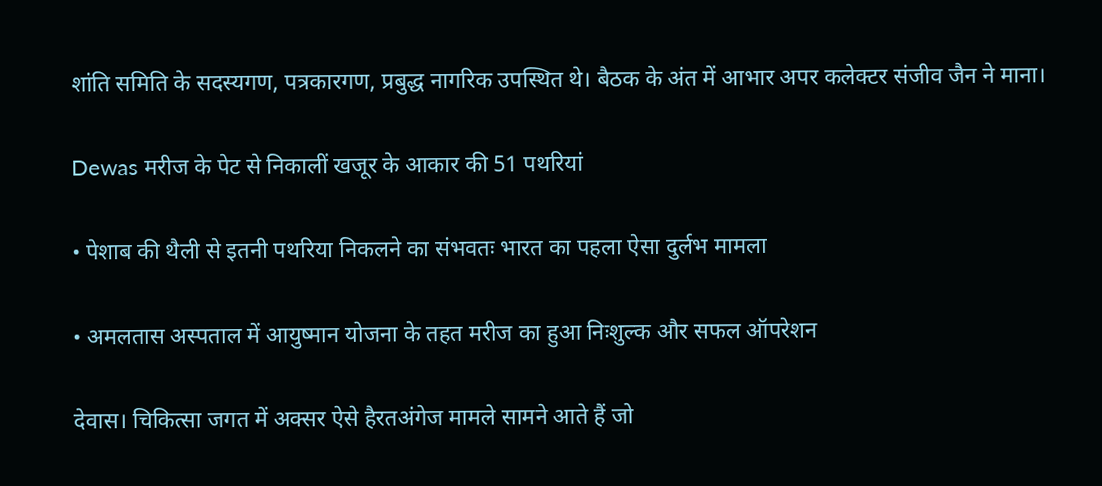शांति समिति के सदस्यगण, पत्रकारगण, प्रबुद्ध नागरिक उपस्थित थे। बैठक के अंत में आभार अपर कलेक्‍टर संजीव जैन ने माना।

Dewas मरीज के पेट से निकालीं खजूर के आकार की 51 पथरियां

• पेशाब की थैली से इतनी पथरिया निकलने का संभवतः भारत का पहला ऐसा दुर्लभ मामला

• अमलतास अस्पताल में आयुष्मान योजना के तहत मरीज का हुआ निःशुल्क और सफल ऑपरेशन

देवास। चिकित्सा जगत में अक्सर ऐसे हैरतअंगेज मामले सामने आते हैं जो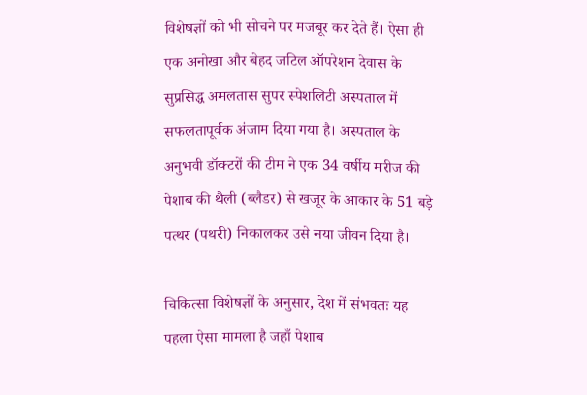विशेषज्ञों को भी सोचने पर मजबूर कर देते हैं। ऐसा ही एक अनोखा और बेहद जटिल ऑपरेशन देवास के सुप्रसिद्ध अमलतास सुपर स्पेशलिटी अस्पताल में सफलतापूर्वक अंजाम दिया गया है। अस्पताल के अनुभवी डॉक्टरों की टीम ने एक 34 वर्षीय मरीज की पेशाब की थैली (ब्लैडर) से खजूर के आकार के 51 बड़े पत्थर (पथरी) निकालकर उसे नया जीवन दिया है।

चिकित्सा विशेषज्ञों के अनुसार, देश में संभवतः यह पहला ऐसा मामला है जहाँ पेशाब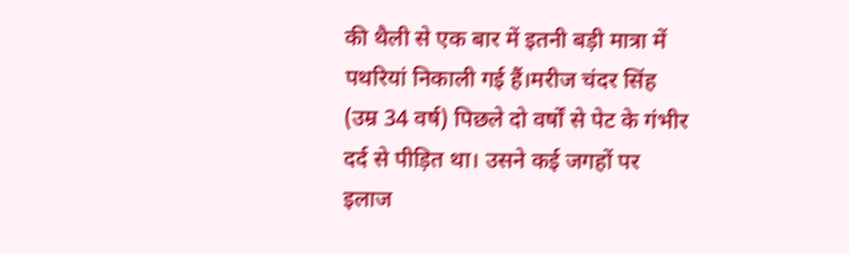की थैली से एक बार में इतनी बड़ी मात्रा में पथरियां निकाली गई हैं।मरीज चंदर सिंह (उम्र 34 वर्ष) पिछले दो वर्षों से पेट के गंभीर दर्द से पीड़ित था। उसने कई जगहों पर इलाज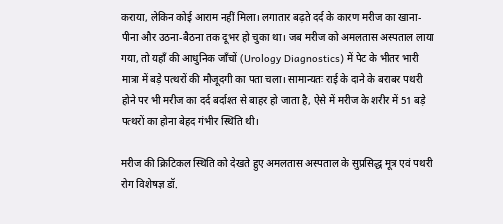कराया, लेकिन कोई आराम नहीं मिला। लगातार बढ़ते दर्द के कारण मरीज का खाना-पीना और उठना-बैठना तक दूभर हो चुका था। जब मरीज को अमलतास अस्पताल लाया गया, तो यहाँ की आधुनिक जाँचों (Urology Diagnostics) में पेट के भीतर भारी मात्रा में बड़े पत्थरों की मौजूदगी का पता चला। सामान्यतः राई के दाने के बराबर पथरी होने पर भी मरीज का दर्द बर्दाश्त से बाहर हो जाता है, ऐसे में मरीज के शरीर में 51 बड़े पत्थरों का होना बेहद गंभीर स्थिति थी।

मरीज की क्रिटिकल स्थिति को देखते हुए अमलतास अस्पताल के सुप्रसिद्ध मूत्र एवं पथरी रोग विशेषज्ञ डॉ.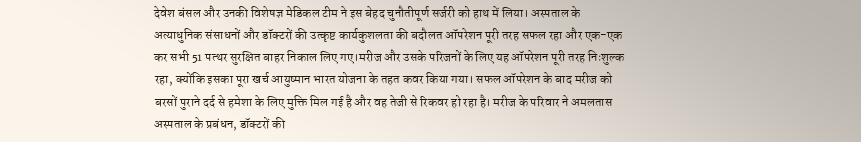देवेश बंसल और उनकी विशेषज्ञ मेडिकल टीम ने इस बेहद चुनौतीपूर्ण सर्जरी को हाथ में लिया। अस्पताल के अत्याधुनिक संसाधनों और डॉक्टरों की उत्कृष्ट कार्यकुशलता की बदौलत ऑपरेशन पूरी तरह सफल रहा और एक-एक कर सभी 51 पत्थर सुरक्षित बाहर निकाल लिए गए।मरीज और उसके परिजनों के लिए यह ऑपरेशन पूरी तरह निःशुल्क रहा, क्योंकि इसका पूरा खर्च आयुष्मान भारत योजना के तहत कवर किया गया। सफल ऑपरेशन के बाद मरीज को बरसों पुराने दर्द से हमेशा के लिए मुक्ति मिल गई है और वह तेजी से रिकवर हो रहा है। मरीज के परिवार ने अमलतास अस्पताल के प्रबंधन, डॉक्टरों की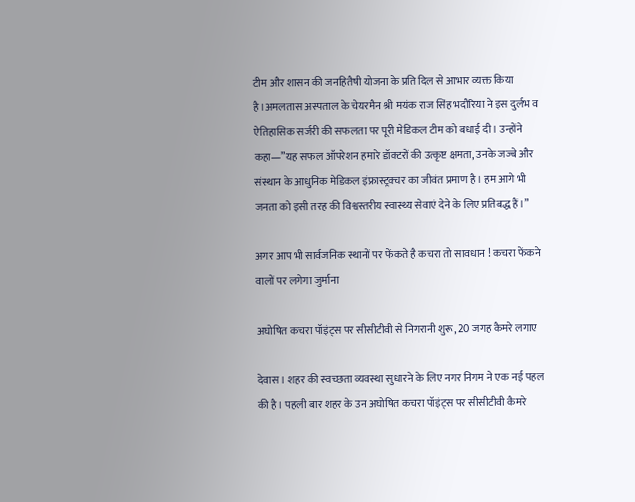टीम और शासन की जनहितैषी योजना के प्रति दिल से आभार व्यक्त किया है।अमलतास अस्पताल के चेयरमैन श्री मयंक राज सिंह भदौरिया ने इस दुर्लभ व ऐतिहासिक सर्जरी की सफलता पर पूरी मेडिकल टीम को बधाई दी। उन्होंने कहा—”यह सफल ऑपरेशन हमारे डॉक्टरों की उत्कृष्ट क्षमता, उनके जज्बे और संस्थान के आधुनिक मेडिकल इंफ्रास्ट्रक्चर का जीवंत प्रमाण है। हम आगे भी जनता को इसी तरह की विश्वस्तरीय स्वास्थ्य सेवाएं देने के लिए प्रतिबद्ध हैं।”

अगर आप भी सार्वजनिक स्थानों पर फेंकते है कचरा तो सावधान ! कचरा फेंकने वालों पर लगेगा जुर्माना

अघोषित कचरा पॉइंट्स पर सीसीटीवी से निगरानी शुरू, 20 जगह कैमरे लगाए

देवास। शहर की स्वच्छता व्यवस्था सुधारने के लिए नगर निगम ने एक नई पहल की है। पहली बार शहर के उन अघोषित कचरा पॉइंट्स पर सीसीटीवी कैमरे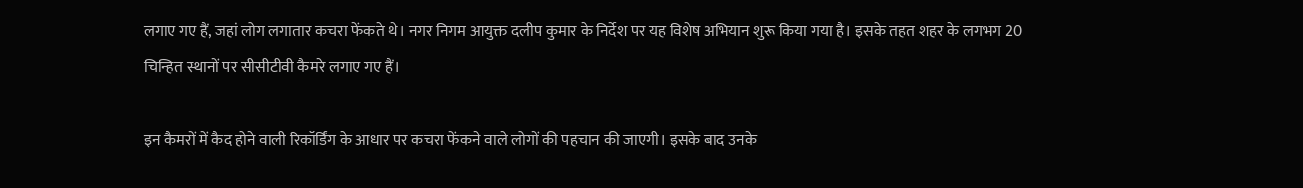लगाए गए हैं, जहां लोग लगातार कचरा फेंकते थे। नगर निगम आयुक्त दलीप कुमार के निर्देश पर यह विशेष अभियान शुरू किया गया है। इसके तहत शहर के लगभग 20 चिन्हित स्थानों पर सीसीटीवी कैमरे लगाए गए हैं।

इन कैमरों में कैद होने वाली रिकॉर्डिंग के आधार पर कचरा फेंकने वाले लोगों की पहचान की जाएगी। इसके बाद उनके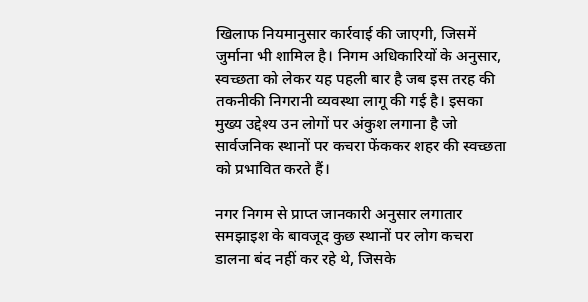खिलाफ नियमानुसार कार्रवाई की जाएगी, जिसमें जुर्माना भी शामिल है। निगम अधिकारियों के अनुसार, स्वच्छता को लेकर यह पहली बार है जब इस तरह की तकनीकी निगरानी व्यवस्था लागू की गई है। इसका मुख्य उद्देश्य उन लोगों पर अंकुश लगाना है जो सार्वजनिक स्थानों पर कचरा फेंककर शहर की स्वच्छता को प्रभावित करते हैं।

नगर निगम से प्राप्त जानकारी अनुसार लगातार समझाइश के बावजूद कुछ स्थानों पर लोग कचरा डालना बंद नहीं कर रहे थे, जिसके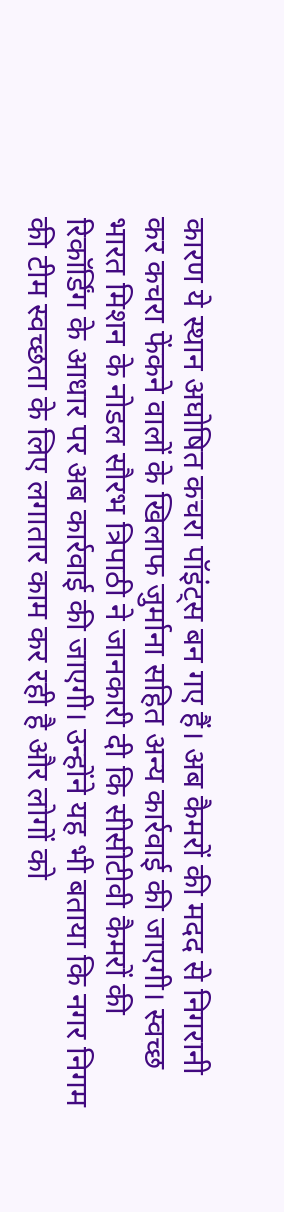कारण ये स्थान अघोषित कचरा पॉइंट्स बन गए हैं। अब कैमरों की मदद से निगरानी कर कचरा फेंकने वालों के खिलाफ जुर्माना सहित अन्य कार्रवाई की जाएगी। स्वच्छ भारत मिशन के नोडल सौरभ त्रिपाठी ने जानकारी दी कि सीसीटीवी कैमरों की रिकॉर्डिंग के आधार पर अब कार्रवाई की जाएगी। उन्होंने यह भी बताया कि नगर निगम की टीम स्वच्छता के लिए लगातार काम कर रही है और लोगों को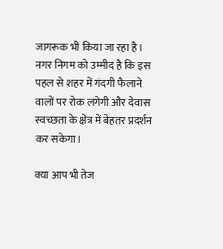जागरूक भी किया जा रहा है। नगर निगम को उम्मीद है कि इस पहल से शहर में गंदगी फैलाने वालों पर रोक लगेगी और देवास स्वच्छता के क्षेत्र में बेहतर प्रदर्शन कर सकेगा।

क्या आप भी तेज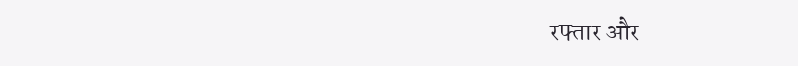रफ्तार और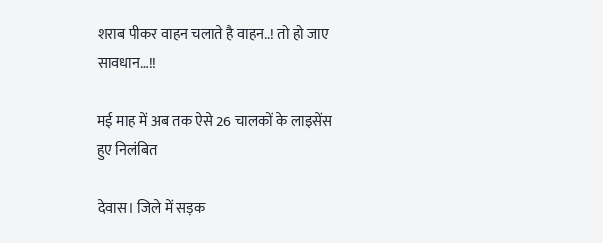शराब पीकर वाहन चलाते है वाहन..! तो हो जाए सावधान…!!

मई माह में अब तक ऐसे 26 चालकों के लाइसेंस हुए निलंबित

देवास। जिले में सड़क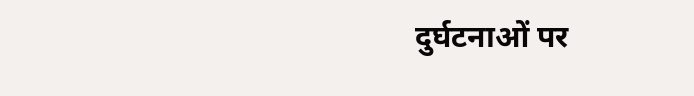दुर्घटनाओं पर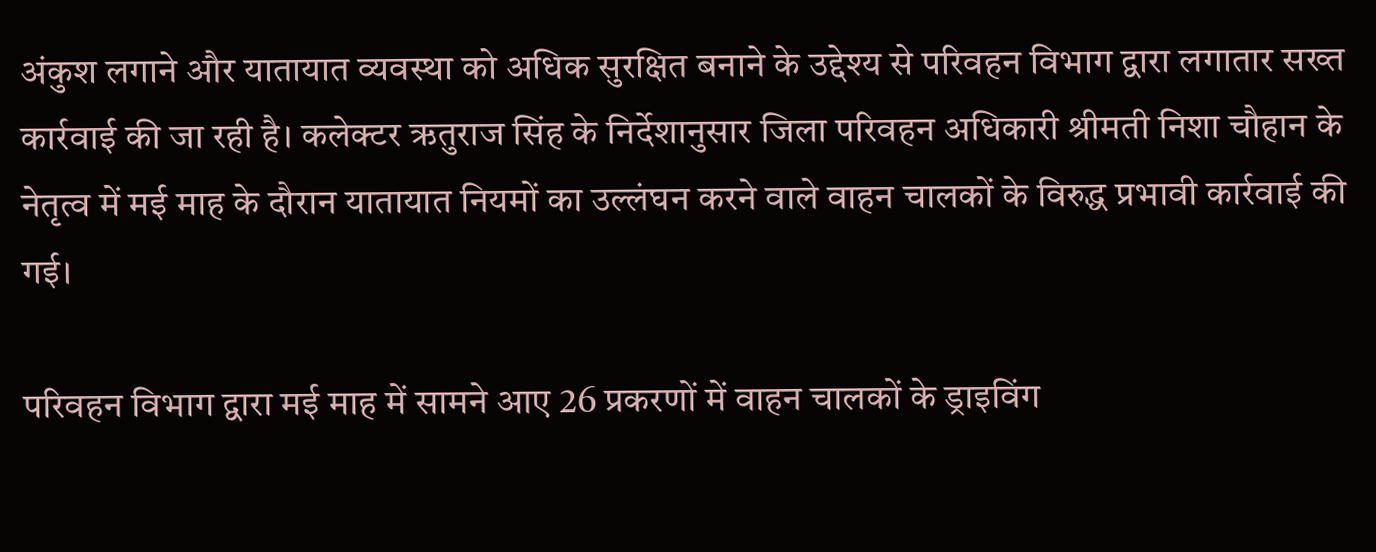अंकुश लगाने और यातायात व्यवस्था को अधिक सुरक्षित बनाने के उद्देश्य से परिवहन विभाग द्वारा लगातार सख्त कार्रवाई की जा रही है। कलेक्टर ऋतुराज सिंह के निर्देशानुसार जिला परिवहन अधिकारी श्रीमती निशा चौहान के नेतृत्व में मई माह के दौरान यातायात नियमों का उल्लंघन करने वाले वाहन चालकों के विरुद्ध प्रभावी कार्रवाई की गई।

परिवहन विभाग द्वारा मई माह में सामने आए 26 प्रकरणों में वाहन चालकों के ड्राइविंग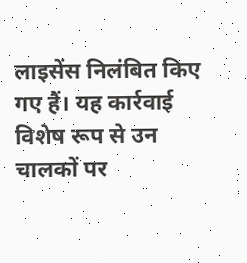लाइसेंस निलंबित किए गए हैं। यह कार्रवाई विशेष रूप से उन चालकों पर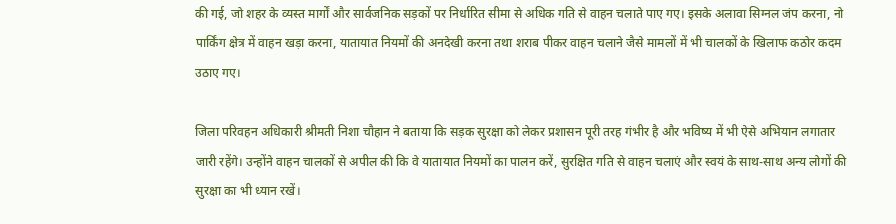की गई, जो शहर के व्यस्त मार्गों और सार्वजनिक सड़कों पर निर्धारित सीमा से अधिक गति से वाहन चलाते पाए गए। इसके अलावा सिग्नल जंप करना, नो पार्किंग क्षेत्र में वाहन खड़ा करना, यातायात नियमों की अनदेखी करना तथा शराब पीकर वाहन चलाने जैसे मामलों में भी चालकों के खिलाफ कठोर कदम उठाए गए।

जिला परिवहन अधिकारी श्रीमती निशा चौहान ने बताया कि सड़क सुरक्षा को लेकर प्रशासन पूरी तरह गंभीर है और भविष्य में भी ऐसे अभियान लगातार जारी रहेंगे। उन्होंने वाहन चालकों से अपील की कि वे यातायात नियमों का पालन करें, सुरक्षित गति से वाहन चलाएं और स्वयं के साथ-साथ अन्य लोगों की सुरक्षा का भी ध्यान रखें।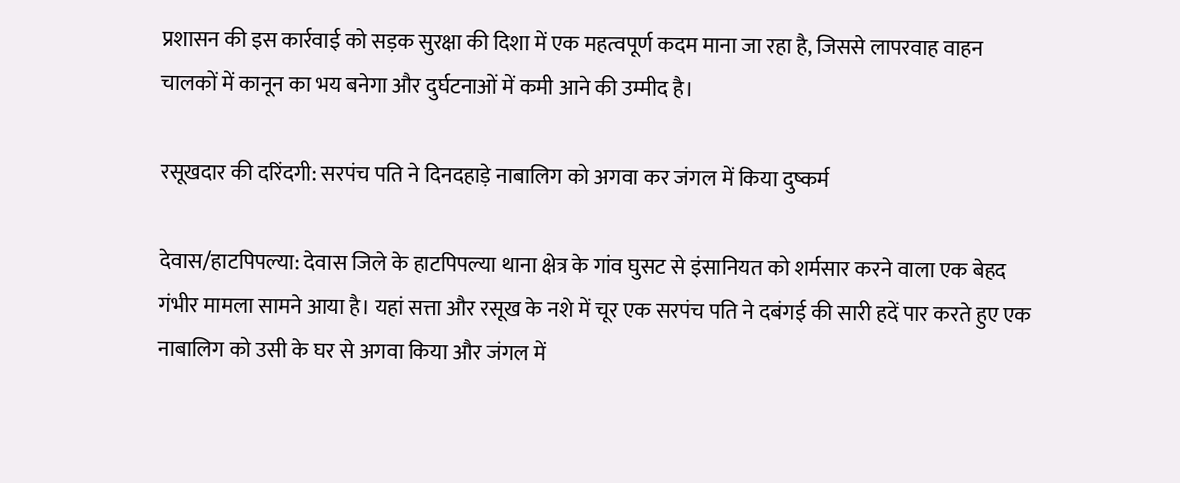प्रशासन की इस कार्रवाई को सड़क सुरक्षा की दिशा में एक महत्वपूर्ण कदम माना जा रहा है, जिससे लापरवाह वाहन चालकों में कानून का भय बनेगा और दुर्घटनाओं में कमी आने की उम्मीद है।

रसूखदार की दरिंदगी: सरपंच पति ने दिनदहाड़े नाबालिग को अगवा कर जंगल में किया दुष्कर्म

देवास/हाटपिपल्या: देवास जिले के हाटपिपल्या थाना क्षेत्र के गांव घुसट से इंसानियत को शर्मसार करने वाला एक बेहद गंभीर मामला सामने आया है। यहां सत्ता और रसूख के नशे में चूर एक सरपंच पति ने दबंगई की सारी हदें पार करते हुए एक नाबालिग को उसी के घर से अगवा किया और जंगल में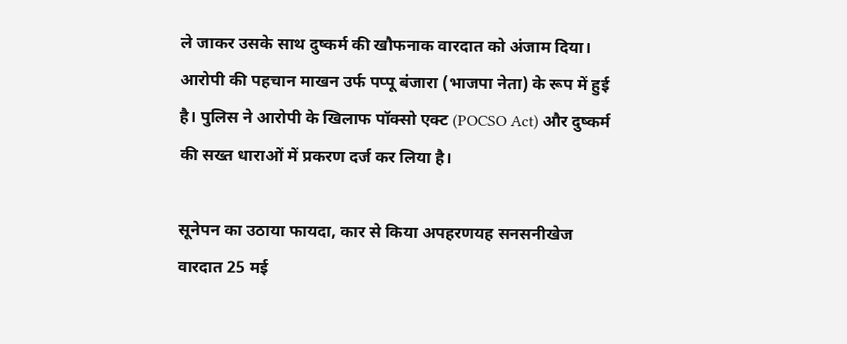ले जाकर उसके साथ दुष्कर्म की खौफनाक वारदात को अंजाम दिया। आरोपी की पहचान माखन उर्फ पप्पू बंजारा (भाजपा नेता) के रूप में हुई है। पुलिस ने आरोपी के खिलाफ पॉक्सो एक्ट (POCSO Act) और दुष्कर्म की सख्त धाराओं में प्रकरण दर्ज कर लिया है।

सूनेपन का उठाया फायदा, कार से किया अपहरणयह सनसनीखेज वारदात 25 मई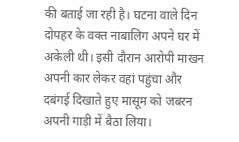की बताई जा रही है। घटना वाले दिन दोपहर के वक्त नाबालिग अपने घर में अकेली थी। इसी दौरान आरोपी माखन अपनी कार लेकर वहां पहुंचा और दबंगई दिखाते हुए मासूम को जबरन अपनी गाड़ी में बैठा लिया।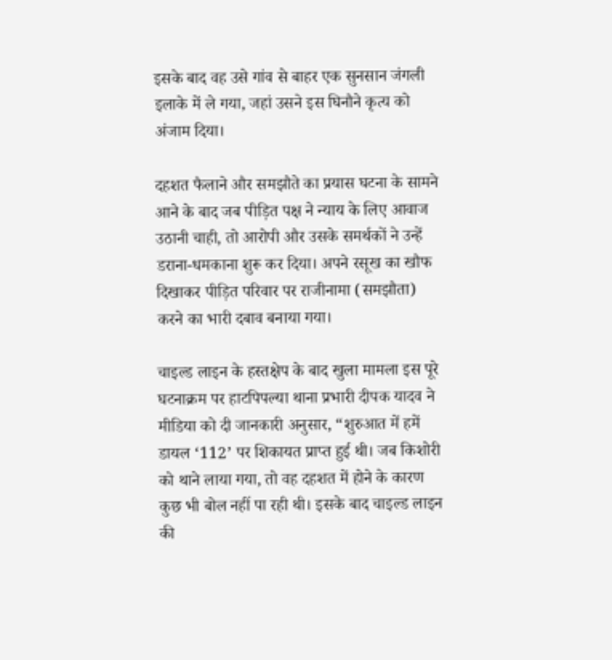इसके बाद वह उसे गांव से बाहर एक सुनसान जंगली इलाके में ले गया, जहां उसने इस घिनौने कृत्य को अंजाम दिया।

दहशत फैलाने और समझौते का प्रयास घटना के सामने आने के बाद जब पीड़ित पक्ष ने न्याय के लिए आवाज उठानी चाही, तो आरोपी और उसके समर्थकों ने उन्हें डराना-धमकाना शुरू कर दिया। अपने रसूख का खौफ दिखाकर पीड़ित परिवार पर राजीनामा (समझौता) करने का भारी दबाव बनाया गया।

चाइल्ड लाइन के हस्तक्षेप के बाद खुला मामला इस पूरे घटनाक्रम पर हाटपिपल्या थाना प्रभारी दीपक यादव ने मीडिया को दी जानकारी अनुसार, “शुरुआत में हमें डायल ‘112’ पर शिकायत प्राप्त हुई थी। जब किशोरी को थाने लाया गया, तो वह दहशत में होने के कारण कुछ भी बोल नहीं पा रही थी। इसके बाद चाइल्ड लाइन की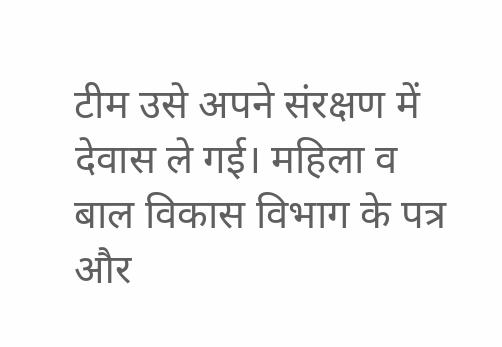टीम उसे अपने संरक्षण में देवास ले गई। महिला व बाल विकास विभाग के पत्र और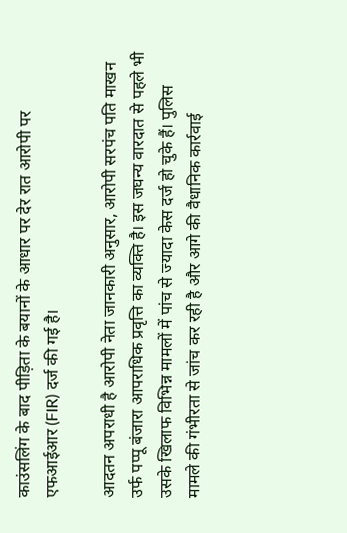काउंसलिंग के बाद पीड़िता के बयानों के आधार पर देर रात आरोपी पर एफआईआर (FIR) दर्ज की गई है।

आदतन अपराधी है आरोपी नेता जानकारी अनुसार, आरोपी सरपंच पति माखन उर्फ पप्पू बंजारा आपराधिक प्रवृत्ति का व्यक्ति है। इस जघन्य वारदात से पहले भी उसके खिलाफ विभिन्न मामलों में पांच से ज्यादा केस दर्ज हो चुके हैं। पुलिस मामले की गंभीरता से जांच कर रही है और आगे की वैधानिक कार्रवाई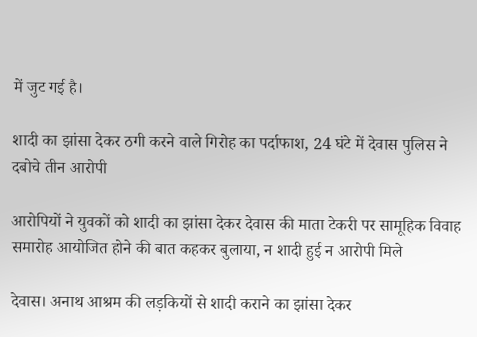में जुट गई है।

शादी का झांसा देकर ठगी करने वाले गिरोह का पर्दाफाश, 24 घंटे में देवास पुलिस ने दबोचे तीन आरोपी

आरोपियों ने युवकों को शादी का झांसा देकर देवास की माता टेकरी पर सामूहिक विवाह समारोह आयोजित होने की बात कहकर बुलाया, न शादी हुई न आरोपी मिले

देवास। अनाथ आश्रम की लड़कियों से शादी कराने का झांसा देकर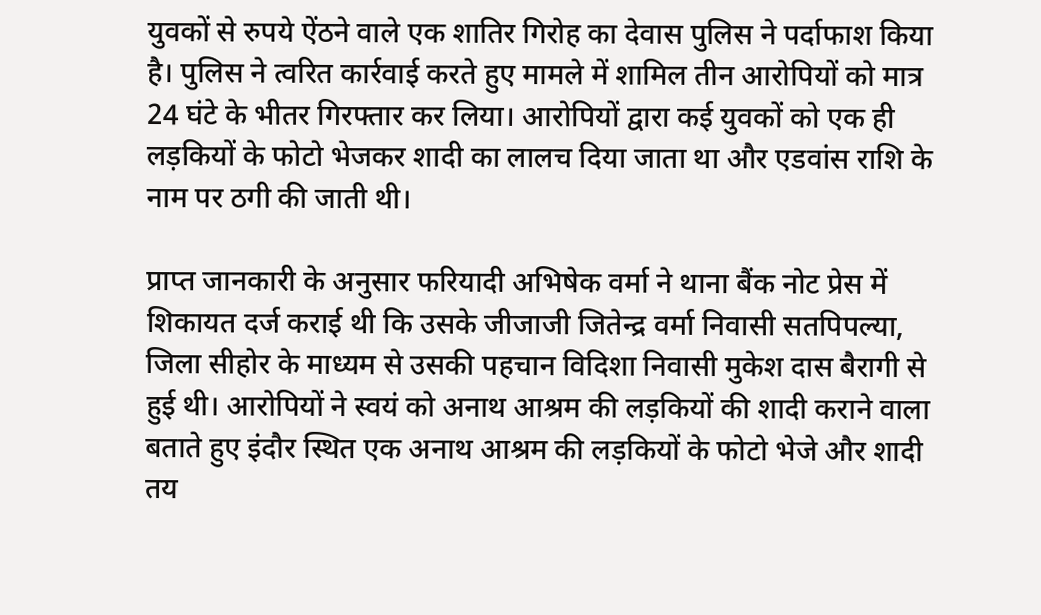युवकों से रुपये ऐंठने वाले एक शातिर गिरोह का देवास पुलिस ने पर्दाफाश किया है। पुलिस ने त्वरित कार्रवाई करते हुए मामले में शामिल तीन आरोपियों को मात्र 24 घंटे के भीतर गिरफ्तार कर लिया। आरोपियों द्वारा कई युवकों को एक ही लड़कियों के फोटो भेजकर शादी का लालच दिया जाता था और एडवांस राशि के नाम पर ठगी की जाती थी।

प्राप्त जानकारी के अनुसार फरियादी अभिषेक वर्मा ने थाना बैंक नोट प्रेस में शिकायत दर्ज कराई थी कि उसके जीजाजी जितेन्द्र वर्मा निवासी सतपिपल्या, जिला सीहोर के माध्यम से उसकी पहचान विदिशा निवासी मुकेश दास बैरागी से हुई थी। आरोपियों ने स्वयं को अनाथ आश्रम की लड़कियों की शादी कराने वाला बताते हुए इंदौर स्थित एक अनाथ आश्रम की लड़कियों के फोटो भेजे और शादी तय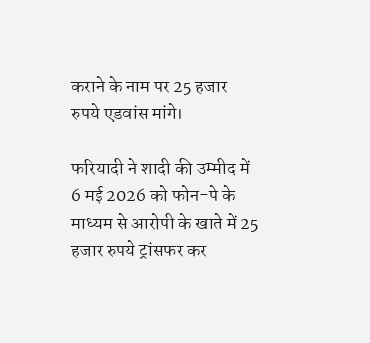कराने के नाम पर 25 हजार रुपये एडवांस मांगे।

फरियादी ने शादी की उम्मीद में 6 मई 2026 को फोन-पे के माध्यम से आरोपी के खाते में 25 हजार रुपये ट्रांसफर कर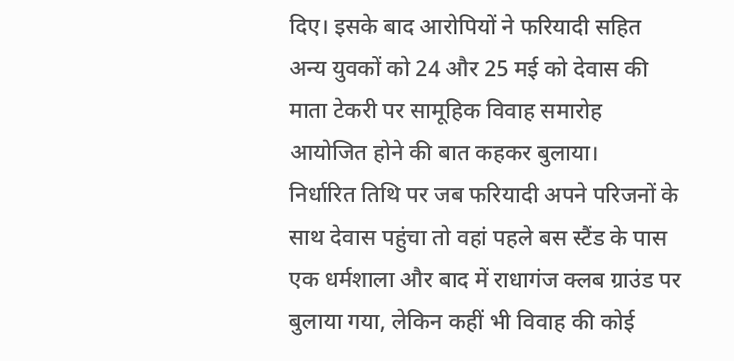दिए। इसके बाद आरोपियों ने फरियादी सहित अन्य युवकों को 24 और 25 मई को देवास की माता टेकरी पर सामूहिक विवाह समारोह आयोजित होने की बात कहकर बुलाया।
निर्धारित तिथि पर जब फरियादी अपने परिजनों के साथ देवास पहुंचा तो वहां पहले बस स्टैंड के पास एक धर्मशाला और बाद में राधागंज क्लब ग्राउंड पर बुलाया गया, लेकिन कहीं भी विवाह की कोई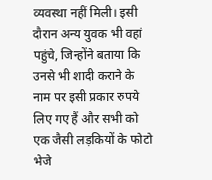व्यवस्था नहीं मिली। इसी दौरान अन्य युवक भी वहां पहुंचे, जिन्होंने बताया कि उनसे भी शादी कराने के नाम पर इसी प्रकार रुपये लिए गए हैं और सभी को एक जैसी लड़कियों के फोटो भेजे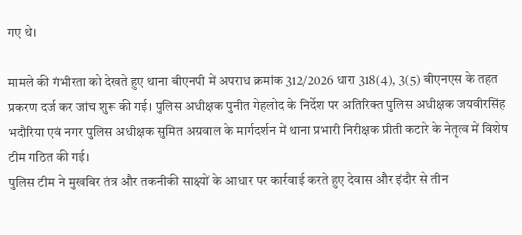गए थे।

मामले की गंभीरता को देखते हुए थाना बीएनपी में अपराध क्रमांक 312/2026 धारा 318(4), 3(5) बीएनएस के तहत प्रकरण दर्ज कर जांच शुरू की गई। पुलिस अधीक्षक पुनीत गेहलोद के निर्देश पर अतिरिक्त पुलिस अधीक्षक जयवीरसिंह भदौरिया एवं नगर पुलिस अधीक्षक सुमित अग्रवाल के मार्गदर्शन में थाना प्रभारी निरीक्षक प्रीती कटारे के नेतृत्व में विशेष टीम गठित की गई।
पुलिस टीम ने मुखबिर तंत्र और तकनीकी साक्ष्यों के आधार पर कार्रवाई करते हुए देवास और इंदौर से तीन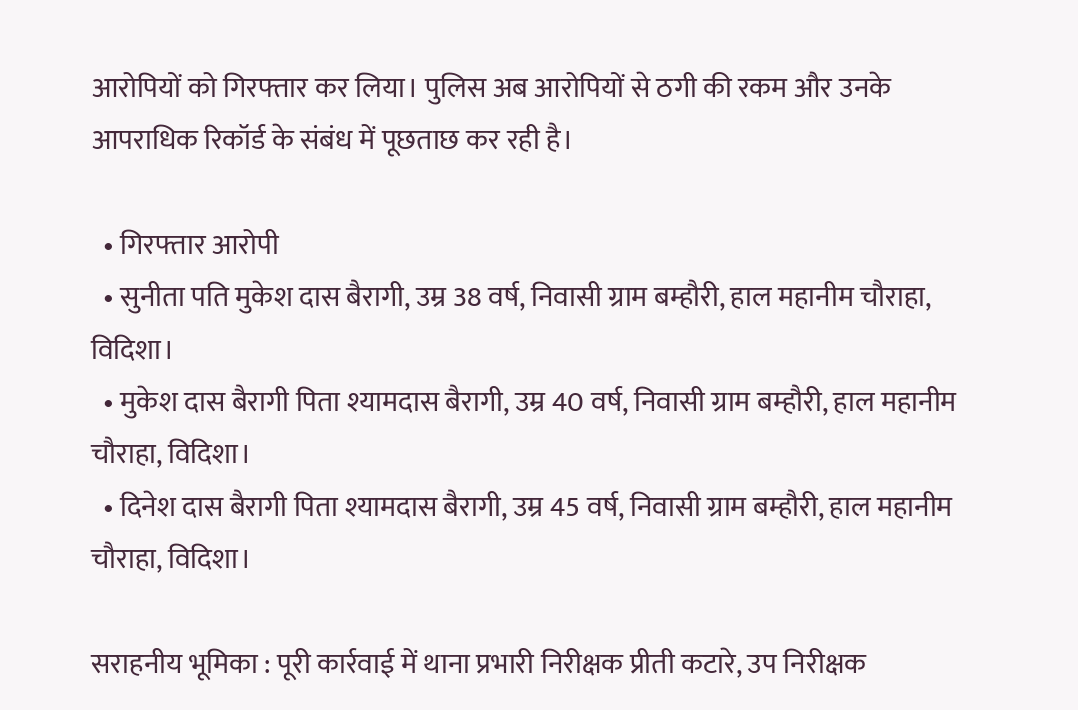आरोपियों को गिरफ्तार कर लिया। पुलिस अब आरोपियों से ठगी की रकम और उनके आपराधिक रिकॉर्ड के संबंध में पूछताछ कर रही है।

  • गिरफ्तार आरोपी
  • सुनीता पति मुकेश दास बैरागी, उम्र 38 वर्ष, निवासी ग्राम बम्हौरी, हाल महानीम चौराहा, विदिशा।
  • मुकेश दास बैरागी पिता श्यामदास बैरागी, उम्र 40 वर्ष, निवासी ग्राम बम्हौरी, हाल महानीम चौराहा, विदिशा।
  • दिनेश दास बैरागी पिता श्यामदास बैरागी, उम्र 45 वर्ष, निवासी ग्राम बम्हौरी, हाल महानीम चौराहा, विदिशा।

सराहनीय भूमिका : पूरी कार्रवाई में थाना प्रभारी निरीक्षक प्रीती कटारे, उप निरीक्षक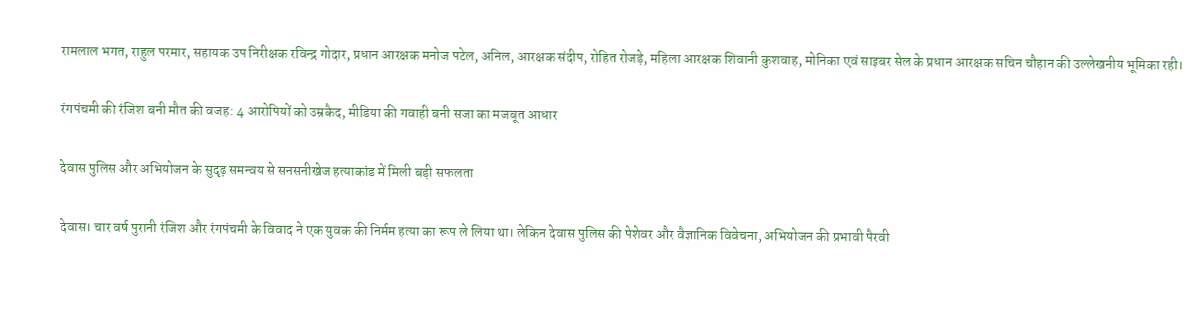रामलाल भगत, राहुल परमार, सहायक उप निरीक्षक रविन्द्र गोदार, प्रधान आरक्षक मनोज पटेल, अनिल, आरक्षक संदीप, रोहित रोजड़े, महिला आरक्षक शिवानी कुशवाह, मोनिका एवं साइबर सेल के प्रधान आरक्षक सचिन चौहान की उल्लेखनीय भूमिका रही।

रंगपंचमी की रंजिश बनी मौत की वजह: 4 आरोपियों को उम्रकैद, मीडिया की गवाही बनी सजा का मजबूत आधार

देवास पुलिस और अभियोजन के सुदृढ़ समन्वय से सनसनीखेज हत्याकांड में मिली बड़ी सफलता

देवास। चार वर्ष पुरानी रंजिश और रंगपंचमी के विवाद ने एक युवक की निर्मम हत्या का रूप ले लिया था। लेकिन देवास पुलिस की पेशेवर और वैज्ञानिक विवेचना, अभियोजन की प्रभावी पैरवी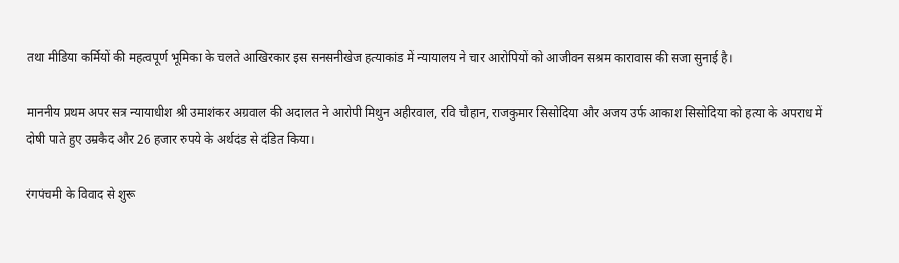तथा मीडिया कर्मियों की महत्वपूर्ण भूमिका के चलते आखिरकार इस सनसनीखेज हत्याकांड में न्यायालय ने चार आरोपियों को आजीवन सश्रम कारावास की सजा सुनाई है।

माननीय प्रथम अपर सत्र न्यायाधीश श्री उमाशंकर अग्रवाल की अदालत ने आरोपी मिथुन अहीरवाल, रवि चौहान, राजकुमार सिसोदिया और अजय उर्फ आकाश सिसोदिया को हत्या के अपराध में दोषी पाते हुए उम्रकैद और 26 हजार रुपये के अर्थदंड से दंडित किया।

रंगपंचमी के विवाद से शुरू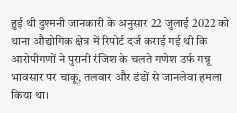हुई थी दुश्मनी जानकारी के अनुसार 22 जुलाई 2022 को थाना औद्योगिक क्षेत्र में रिपोर्ट दर्ज कराई गई थी कि आरोपीगणों ने पुरानी रंजिश के चलते गणेश उर्फ गन्नू भावसार पर चाकू, तलवार और डंडों से जानलेवा हमला किया था।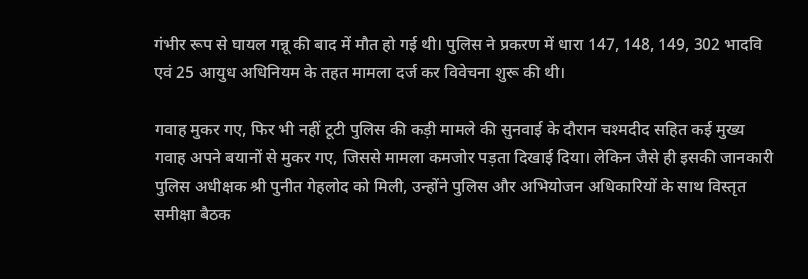गंभीर रूप से घायल गन्नू की बाद में मौत हो गई थी। पुलिस ने प्रकरण में धारा 147, 148, 149, 302 भादवि एवं 25 आयुध अधिनियम के तहत मामला दर्ज कर विवेचना शुरू की थी।

गवाह मुकर गए, फिर भी नहीं टूटी पुलिस की कड़ी मामले की सुनवाई के दौरान चश्मदीद सहित कई मुख्य गवाह अपने बयानों से मुकर गए, जिससे मामला कमजोर पड़ता दिखाई दिया। लेकिन जैसे ही इसकी जानकारी पुलिस अधीक्षक श्री पुनीत गेहलोद को मिली, उन्होंने पुलिस और अभियोजन अधिकारियों के साथ विस्तृत समीक्षा बैठक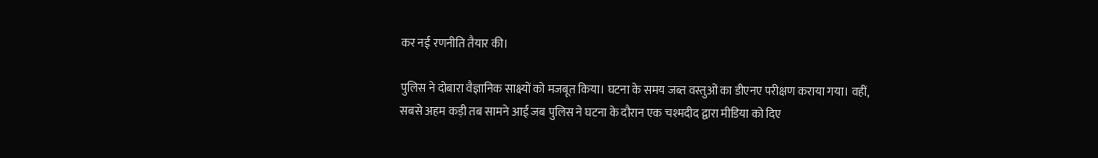कर नई रणनीति तैयार की।

पुलिस ने दोबारा वैज्ञानिक साक्ष्यों को मजबूत किया। घटना के समय जब्त वस्तुओं का डीएनए परीक्षण कराया गया। वहीं, सबसे अहम कड़ी तब सामने आई जब पुलिस ने घटना के दौरान एक चश्मदीद द्वारा मीडिया को दिए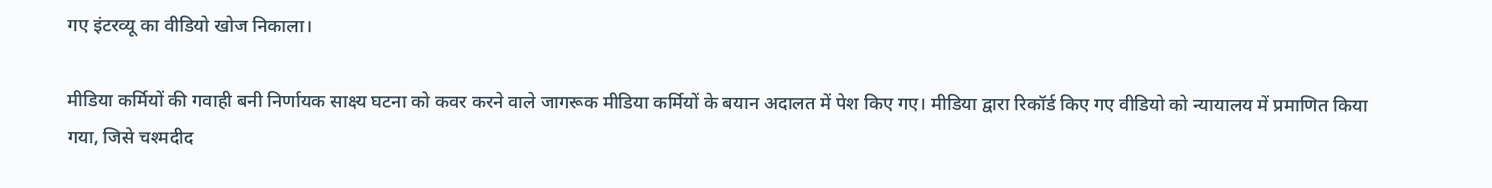गए इंटरव्यू का वीडियो खोज निकाला।

मीडिया कर्मियों की गवाही बनी निर्णायक साक्ष्य घटना को कवर करने वाले जागरूक मीडिया कर्मियों के बयान अदालत में पेश किए गए। मीडिया द्वारा रिकॉर्ड किए गए वीडियो को न्यायालय में प्रमाणित किया गया, जिसे चश्मदीद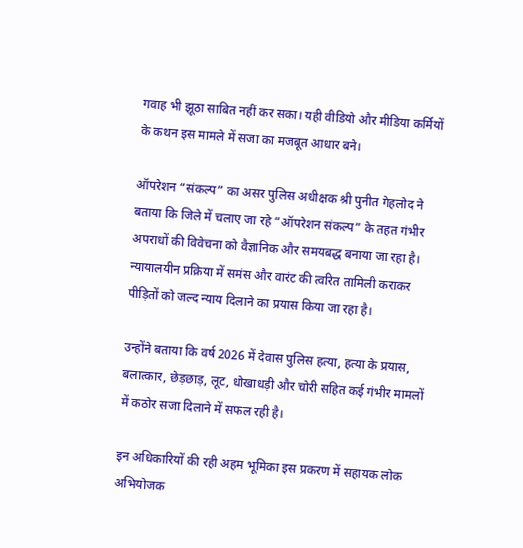गवाह भी झूठा साबित नहीं कर सका। यही वीडियो और मीडिया कर्मियों के कथन इस मामले में सजा का मजबूत आधार बने।

ऑपरेशन “संकल्प” का असर पुलिस अधीक्षक श्री पुनीत गेहलोद ने बताया कि जिले में चलाए जा रहे “ऑपरेशन संकल्प” के तहत गंभीर अपराधों की विवेचना को वैज्ञानिक और समयबद्ध बनाया जा रहा है। न्यायालयीन प्रक्रिया में समंस और वारंट की त्वरित तामिली कराकर पीड़ितों को जल्द न्याय दिलाने का प्रयास किया जा रहा है।

उन्होंने बताया कि वर्ष 2026 में देवास पुलिस हत्या, हत्या के प्रयास, बलात्कार, छेड़छाड़, लूट, धोखाधड़ी और चोरी सहित कई गंभीर मामलों में कठोर सजा दिलाने में सफल रही है।

इन अधिकारियों की रही अहम भूमिका इस प्रकरण में सहायक लोक अभियोजक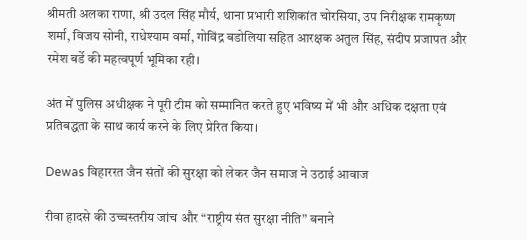श्रीमती अलका राणा, श्री उदल सिंह मौर्य, थाना प्रभारी शशिकांत चोरसिया, उप निरीक्षक रामकृष्ण शर्मा, विजय सोनी, राधेश्याम वर्मा, गोविंद्र बडोलिया सहित आरक्षक अतुल सिंह, संदीप प्रजापत और रमेश बर्डे की महत्वपूर्ण भूमिका रही।

अंत में पुलिस अधीक्षक ने पूरी टीम को सम्मानित करते हुए भविष्य में भी और अधिक दक्षता एवं प्रतिबद्धता के साथ कार्य करने के लिए प्रेरित किया।

Dewas विहाररत जैन संतों की सुरक्षा को लेकर जैन समाज ने उठाई आवाज

रीवा हादसे की उच्चस्तरीय जांच और “राष्ट्रीय संत सुरक्षा नीति” बनाने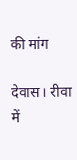की मांग

देवास। रीवा में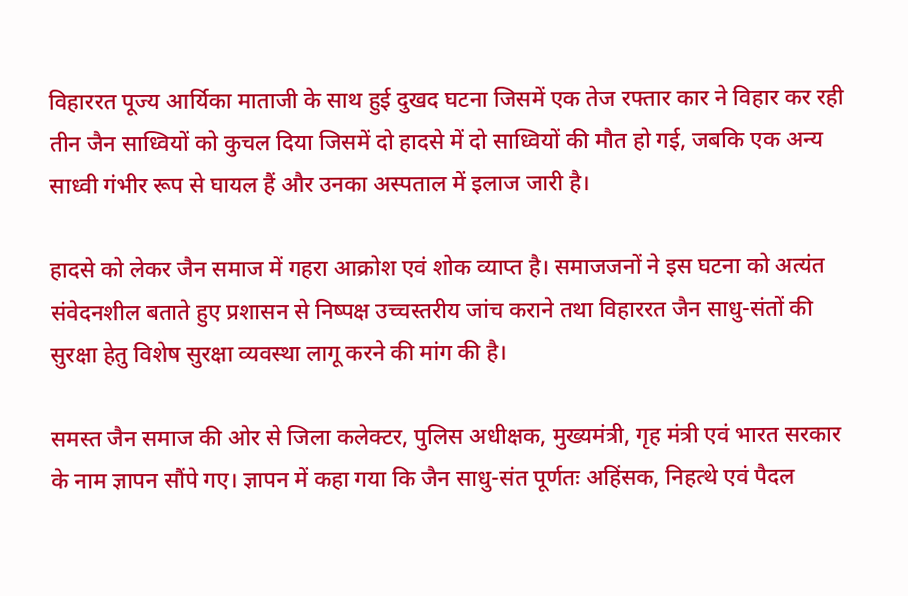विहाररत पूज्य आर्यिका माताजी के साथ हुई दुखद घटना जिसमें एक तेज रफ्तार कार ने विहार कर रही तीन जैन साध्वियों को कुचल दिया जिसमें दो हादसे में दो साध्वियों की मौत हो गई, जबकि एक अन्य साध्वी गंभीर रूप से घायल हैं और उनका अस्पताल में इलाज जारी है।

हादसे को लेकर जैन समाज में गहरा आक्रोश एवं शोक व्याप्त है। समाजजनों ने इस घटना को अत्यंत संवेदनशील बताते हुए प्रशासन से निष्पक्ष उच्चस्तरीय जांच कराने तथा विहाररत जैन साधु-संतों की सुरक्षा हेतु विशेष सुरक्षा व्यवस्था लागू करने की मांग की है।

समस्त जैन समाज की ओर से जिला कलेक्टर, पुलिस अधीक्षक, मुख्यमंत्री, गृह मंत्री एवं भारत सरकार के नाम ज्ञापन सौंपे गए। ज्ञापन में कहा गया कि जैन साधु-संत पूर्णतः अहिंसक, निहत्थे एवं पैदल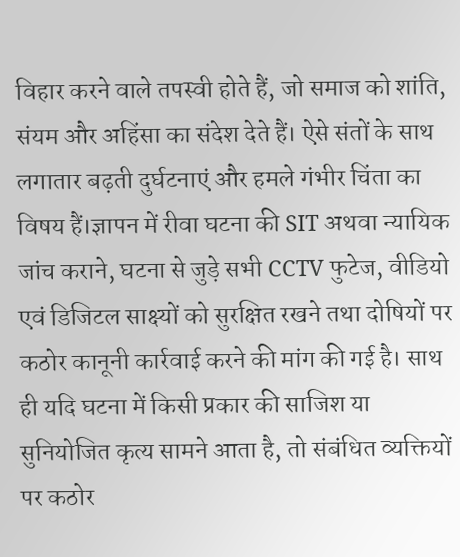विहार करने वाले तपस्वी होते हैं, जो समाज को शांति, संयम और अहिंसा का संदेश देते हैं। ऐसे संतों के साथ लगातार बढ़ती दुर्घटनाएं और हमले गंभीर चिंता का विषय हैं।ज्ञापन में रीवा घटना की SIT अथवा न्यायिक जांच कराने, घटना से जुड़े सभी CCTV फुटेज, वीडियो एवं डिजिटल साक्ष्यों को सुरक्षित रखने तथा दोषियों पर कठोर कानूनी कार्रवाई करने की मांग की गई है। साथ ही यदि घटना में किसी प्रकार की साजिश या सुनियोजित कृत्य सामने आता है, तो संबंधित व्यक्तियों पर कठोर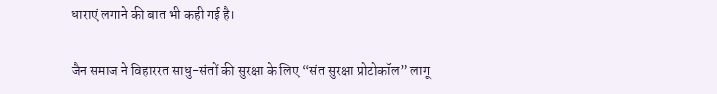धाराएं लगाने की बात भी कही गई है।

जैन समाज ने विहाररत साधु-संतों की सुरक्षा के लिए “संत सुरक्षा प्रोटोकॉल” लागू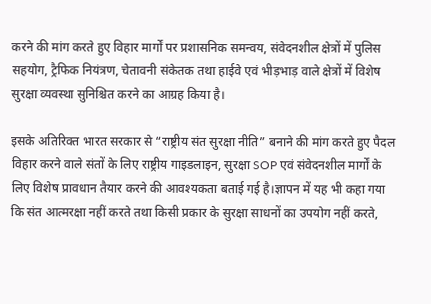करने की मांग करते हुए विहार मार्गों पर प्रशासनिक समन्वय, संवेदनशील क्षेत्रों में पुलिस सहयोग, ट्रैफिक नियंत्रण, चेतावनी संकेतक तथा हाईवे एवं भीड़भाड़ वाले क्षेत्रों में विशेष सुरक्षा व्यवस्था सुनिश्चित करने का आग्रह किया है।

इसके अतिरिक्त भारत सरकार से “राष्ट्रीय संत सुरक्षा नीति” बनाने की मांग करते हुए पैदल विहार करने वाले संतों के लिए राष्ट्रीय गाइडलाइन, सुरक्षा SOP एवं संवेदनशील मार्गों के लिए विशेष प्रावधान तैयार करने की आवश्यकता बताई गई है।ज्ञापन में यह भी कहा गया कि संत आत्मरक्षा नहीं करते तथा किसी प्रकार के सुरक्षा साधनों का उपयोग नहीं करते,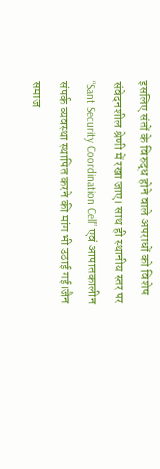इसलिए संतों के विरुद्ध होने वाले अपराधों को विशेष संवेदनशील श्रेणी में रखा जाए। साथ ही स्थानीय स्तर पर “Sant Security Coordination Cell” एवं आपातकालीन संपर्क व्यवस्था स्थापित करने की मांग भी उठाई गई।जैन समाज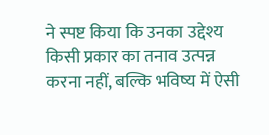ने स्पष्ट किया कि उनका उद्देश्य किसी प्रकार का तनाव उत्पन्न करना नहीं, बल्कि भविष्य में ऐसी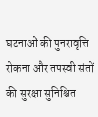घटनाओं की पुनरावृत्ति रोकना और तपस्वी संतों की सुरक्षा सुनिश्चित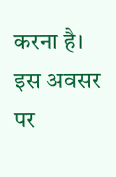करना है। इस अवसर पर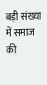बड़ी संख्या में समाज की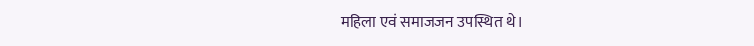महिला एवं समाजजन उपस्थित थे।